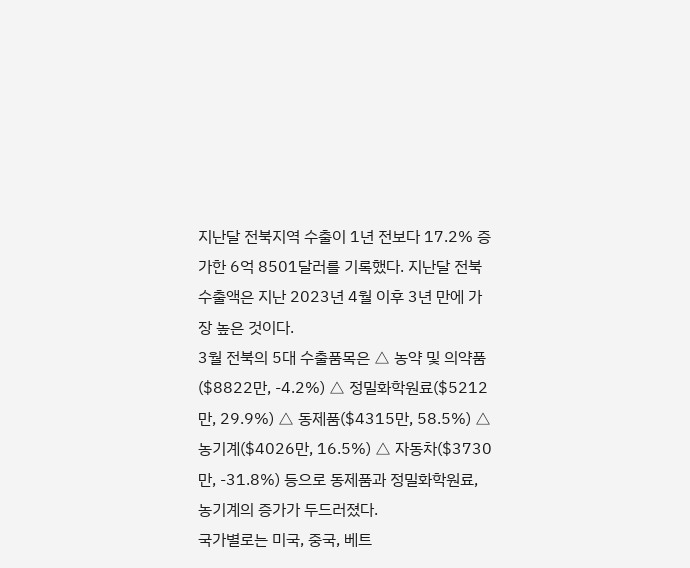지난달 전북지역 수출이 1년 전보다 17.2% 증가한 6억 8501달러를 기록했다. 지난달 전북수출액은 지난 2023년 4월 이후 3년 만에 가장 높은 것이다.
3월 전북의 5대 수출품목은 △ 농약 및 의약품($8822만, -4.2%) △ 정밀화학원료($5212만, 29.9%) △ 동제품($4315만, 58.5%) △ 농기계($4026만, 16.5%) △ 자동차($3730만, -31.8%) 등으로 동제품과 정밀화학원료, 농기계의 증가가 두드러졌다.
국가별로는 미국, 중국, 베트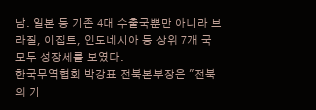남. 일본 등 기존 4대 수출국뿐만 아니라 브라질, 이집트, 인도네시아 등 상위 7개 국 모두 성장세를 보였다.
한국무역협회 박강표 전북본부장은 "전북의 기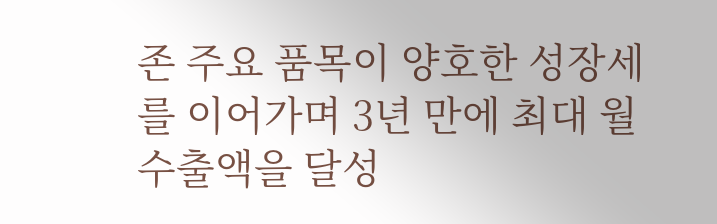존 주요 품목이 양호한 성장세를 이어가며 3년 만에 최대 월 수출액을 달성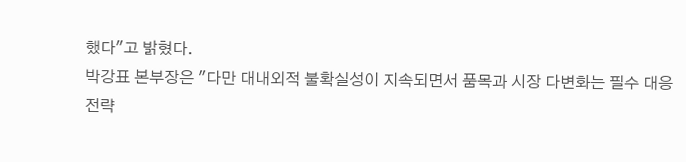했다"고 밝혔다.
박강표 본부장은 "다만 대내외적 불확실성이 지속되면서 품목과 시장 다변화는 필수 대응 전략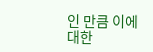인 만큼 이에 대한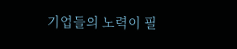기업들의 노력이 필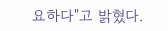요하다"고 밝혔다.